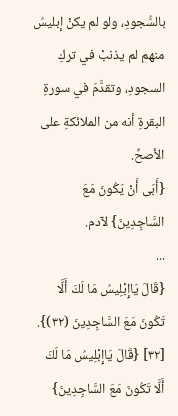بالسُّجودِ، ولو لم يكنْ إبليسُ منهم لم يذنبْ في تركِ السجودِ، وتقدَّمَ في سورةِ البقرةِ أنه من الملائكةِ على الأصحِّ.
{أَبَى أَنْ يَكُونَ مَعَ السَّاجِدِينَ} لآدم.
...
{قَالَ يَاإِبْلِيسُ مَا لَكَ أَلَّا تَكُونَ مَعَ السَّاجِدِينَ (٣٢)}.
[٣٢] {قَالَ يَاإِبْلِيسُ مَا لَكَ أَلَّا تَكُونَ مَعَ السَّاجِدِينَ}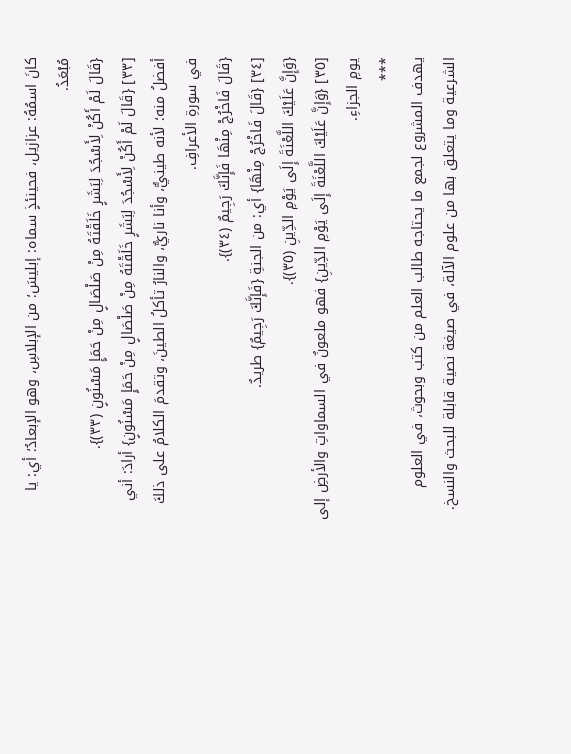كانَ اسمُهُ: عزازيل، فحينئذٍ سماه: إبليسَ؛ من الإبلاسِ، وهو الإبعادُ؛ أي: يا مُبْعَدُ.
{قَالَ لَمْ أَكُنْ لِأَسْجُدَ لِبَشَرٍ خَلَقْتَهُ مِنْ صَلْصَالٍ مِنْ حَمَإٍ مَسْنُونٍ (٣٣)}.
[٣٣] {قَالَ لَمْ أَكُنْ لِأَسْجُدَ لِبَشَرٍ خَلَقْتَهُ مِنْ صَلْصَالٍ مِنْ حَمَإٍ مَسْنُونٍ} أرادَ: أني أفضلُ منه؛ لأنه طينيٌّ، وأنا ناريٌّ، والنارُ تأكلُ الطينَ، وتقدمَ الكلامُ على ذلكَ في سورةِ الأعرافِ.
{قَالَ فَاخْرُجْ مِنْهَا فَإِنَّكَ رَجِيمٌ (٣٤)}.
[٣٤] {قَالَ فَاخْرُجْ مِنْهَا} أي: من الجنةِ {فَإِنَّكَ رَجِيمٌ} طريدٌ.
{وَإِنَّ عَلَيْكَ اللَّعْنَةَ إِلَى يَوْمِ الدِّينِ (٣٥)}.
[٣٥] {وَإِنَّ عَلَيْكَ اللَّعْنَةَ إِلَى يَوْمِ الدِّينِ} فهو ملعونٌ في السماواتِ والأرضِ إلى يومِ الجزاءِ.
***
يهدف المشروع لجمع ما يحتاجه طالب العلم من كتب وبحوث، في العلوم الشرعية وما يتعلق بها من علوم الآلة، في صيغة نصية قابلة للبحث والنسخ.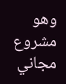وهو مشروع مجاني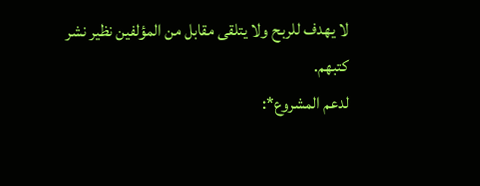لا يهدف للربح ولا يتلقى مقابل من المؤلفين نظير نشر كتبهم.
لدعم المشروع*: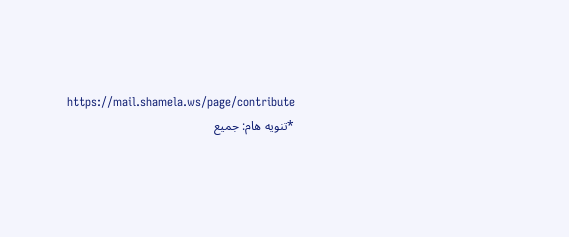https://mail.shamela.ws/page/contribute
*تنويه هام: جميع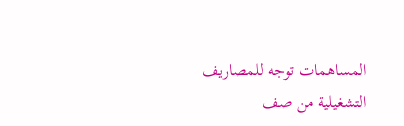المساهمات توجه للمصاريف التشغيلية من صف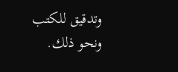وتدقيق للكتب ونحو ذلك.